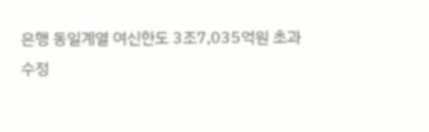은행 동일계열 여신한도 3조7,035억원 초과
수정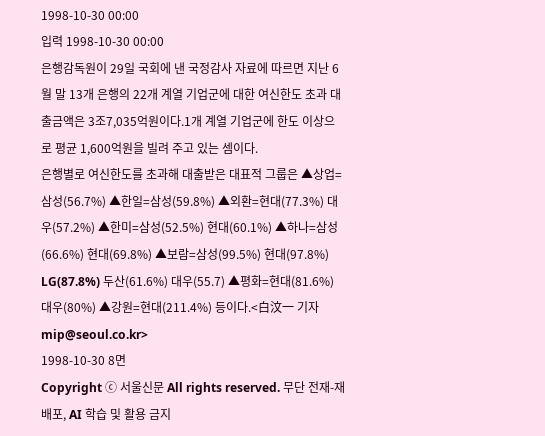1998-10-30 00:00
입력 1998-10-30 00:00
은행감독원이 29일 국회에 낸 국정감사 자료에 따르면 지난 6월 말 13개 은행의 22개 계열 기업군에 대한 여신한도 초과 대출금액은 3조7,035억원이다.1개 계열 기업군에 한도 이상으로 평균 1,600억원을 빌려 주고 있는 셈이다.
은행별로 여신한도를 초과해 대출받은 대표적 그룹은 ▲상업=삼성(56.7%) ▲한일=삼성(59.8%) ▲외환=현대(77.3%) 대우(57.2%) ▲한미=삼성(52.5%) 현대(60.1%) ▲하나=삼성(66.6%) 현대(69.8%) ▲보람=삼성(99.5%) 현대(97.8%) LG(87.8%) 두산(61.6%) 대우(55.7) ▲평화=현대(81.6%) 대우(80%) ▲강원=현대(211.4%) 등이다.<白汶一 기자 mip@seoul.co.kr>
1998-10-30 8면
Copyright ⓒ 서울신문 All rights reserved. 무단 전재-재배포, AI 학습 및 활용 금지